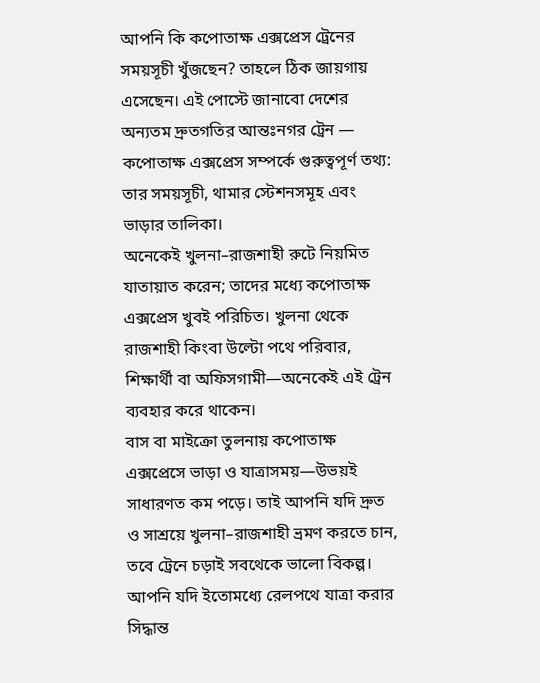আপনি কি কপোতাক্ষ এক্সপ্রেস ট্রেনের সময়সূচী খুঁজছেন? তাহলে ঠিক জায়গায় এসেছেন। এই পোস্টে জানাবো দেশের অন্যতম দ্রুতগতির আন্তঃনগর ট্রেন — কপোতাক্ষ এক্সপ্রেস সম্পর্কে গুরুত্বপূর্ণ তথ্য: তার সময়সূচী, থামার স্টেশনসমূহ এবং ভাড়ার তালিকা।
অনেকেই খুলনা–রাজশাহী রুটে নিয়মিত যাতায়াত করেন; তাদের মধ্যে কপোতাক্ষ এক্সপ্রেস খুবই পরিচিত। খুলনা থেকে রাজশাহী কিংবা উল্টো পথে পরিবার, শিক্ষার্থী বা অফিসগামী—অনেকেই এই ট্রেন ব্যবহার করে থাকেন।
বাস বা মাইক্রো তুলনায় কপোতাক্ষ এক্সপ্রেসে ভাড়া ও যাত্রাসময়—উভয়ই সাধারণত কম পড়ে। তাই আপনি যদি দ্রুত ও সাশ্রয়ে খুলনা–রাজশাহী ভ্রমণ করতে চান, তবে ট্রেনে চড়াই সবথেকে ভালো বিকল্প।
আপনি যদি ইতোমধ্যে রেলপথে যাত্রা করার সিদ্ধান্ত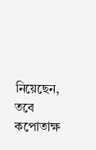নিয়েছেন, তবে কপোতাক্ষ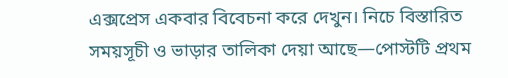এক্সপ্রেস একবার বিবেচনা করে দেখুন। নিচে বিস্তারিত সময়সূচী ও ভাড়ার তালিকা দেয়া আছে—পোস্টটি প্রথম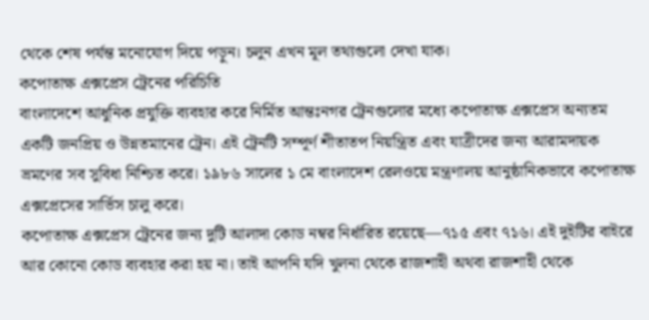থেকে শেষ পর্যন্ত মনোযোগ দিয়ে পড়ুন। চলুন এখন মূল তথ্যগুলো দেখা যাক।
কপোতাক্ষ এক্সপ্রেস ট্রেনের পরিচিতি
বাংলাদেশে আধুনিক প্রযুক্তি ব্যবহার করে নির্মিত আন্তঃনগর ট্রেনগুলোর মধ্যে কপোতাক্ষ এক্সপ্রেস অন্যতম একটি জনপ্রিয় ও উন্নতমানের ট্রেন। এই ট্রেনটি সম্পূর্ণ শীতাতপ নিয়ন্ত্রিত এবং যাত্রীদের জন্য আরামদায়ক ভ্রমণের সব সুবিধা নিশ্চিত করে। ১৯৮৬ সালের ১ মে বাংলাদেশ রেলওয়ে মন্ত্রণালয় আনুষ্ঠানিকভাবে কপোতাক্ষ এক্সপ্রেসের সার্ভিস চালু করে।
কপোতাক্ষ এক্সপ্রেস ট্রেনের জন্য দুটি আলাদা কোড নম্বর নির্ধারিত রয়েছে—৭১৫ এবং ৭১৬। এই দুইটির বাইরে আর কোনো কোড ব্যবহার করা হয় না। তাই আপনি যদি খুলনা থেকে রাজশাহী অথবা রাজশাহী থেকে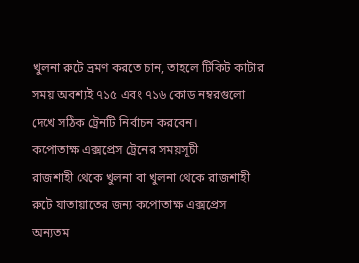খুলনা রুটে ভ্রমণ করতে চান, তাহলে টিকিট কাটার সময় অবশ্যই ৭১৫ এবং ৭১৬ কোড নম্বরগুলো দেখে সঠিক ট্রেনটি নির্বাচন করবেন।
কপোতাক্ষ এক্সপ্রেস ট্রেনের সময়সূচী
রাজশাহী থেকে খুলনা বা খুলনা থেকে রাজশাহী রুটে যাতায়াতের জন্য কপোতাক্ষ এক্সপ্রেস অন্যতম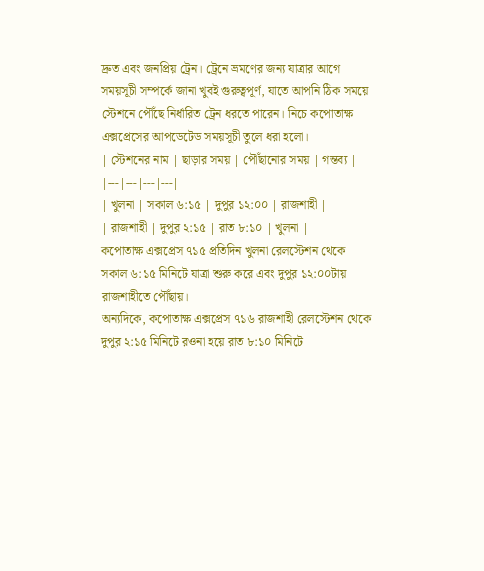দ্রুত এবং জনপ্রিয় ট্রেন। ট্রেনে ভ্রমণের জন্য যাত্রার আগে সময়সূচী সম্পর্কে জানা খুবই গুরুত্বপূর্ণ, যাতে আপনি ঠিক সময়ে স্টেশনে পৌঁছে নির্ধারিত ট্রেন ধরতে পারেন। নিচে কপোতাক্ষ এক্সপ্রেসের আপডেটেড সময়সূচী তুলে ধরা হলো।
| স্টেশনের নাম | ছাড়ার সময় | পৌঁছানোর সময় | গন্তব্য |
|---|---|---|---|
| খুলনা | সকাল ৬:১৫ | দুপুর ১২:০০ | রাজশাহী |
| রাজশাহী | দুপুর ২:১৫ | রাত ৮:১০ | খুলনা |
কপোতাক্ষ এক্সপ্রেস ৭১৫ প্রতিদিন খুলনা রেলস্টেশন থেকে সকাল ৬:১৫ মিনিটে যাত্রা শুরু করে এবং দুপুর ১২:০০টায় রাজশাহীতে পৌঁছায়।
অন্যদিকে, কপোতাক্ষ এক্সপ্রেস ৭১৬ রাজশাহী রেলস্টেশন থেকে দুপুর ২:১৫ মিনিটে রওনা হয়ে রাত ৮:১০ মিনিটে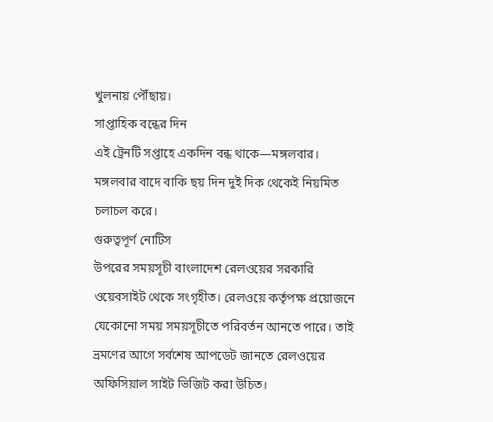খুলনায় পৌঁছায়।
সাপ্তাহিক বন্ধের দিন
এই ট্রেনটি সপ্তাহে একদিন বন্ধ থাকে—মঙ্গলবার। মঙ্গলবার বাদে বাকি ছয় দিন দুই দিক থেকেই নিয়মিত চলাচল করে।
গুরুত্বপূর্ণ নোটিস
উপরের সময়সূচী বাংলাদেশ রেলওয়ের সরকারি ওয়েবসাইট থেকে সংগৃহীত। রেলওয়ে কর্তৃপক্ষ প্রয়োজনে যেকোনো সময় সময়সূচীতে পরিবর্তন আনতে পারে। তাই ভ্রমণের আগে সর্বশেষ আপডেট জানতে রেলওয়ের অফিসিয়াল সাইট ভিজিট করা উচিত।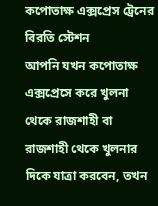কপোতাক্ষ এক্সপ্রেস ট্রেনের বিরতি স্টেশন
আপনি যখন কপোতাক্ষ এক্সপ্রেসে করে খুলনা থেকে রাজশাহী বা রাজশাহী থেকে খুলনার দিকে যাত্রা করবেন, তখন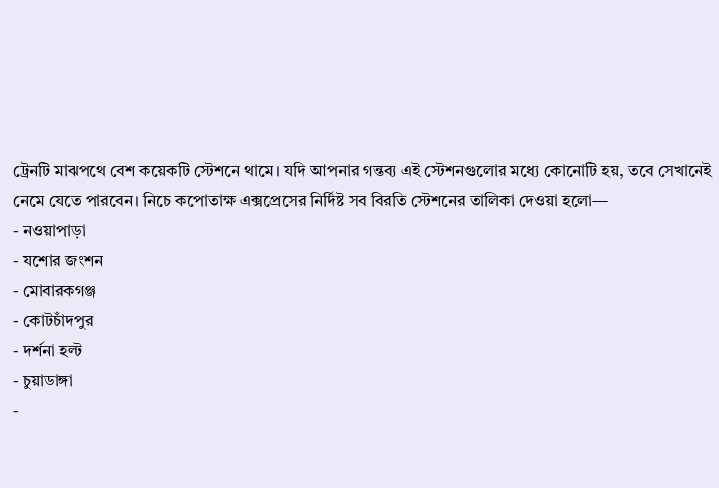ট্রেনটি মাঝপথে বেশ কয়েকটি স্টেশনে থামে। যদি আপনার গন্তব্য এই স্টেশনগুলোর মধ্যে কোনোটি হয়, তবে সেখানেই নেমে যেতে পারবেন। নিচে কপোতাক্ষ এক্সপ্রেসের নির্দিষ্ট সব বিরতি স্টেশনের তালিকা দেওয়া হলো—
- নওয়াপাড়া
- যশোর জংশন
- মোবারকগঞ্জ
- কোটচাঁদপুর
- দর্শনা হল্ট
- চুয়াডাঙ্গা
-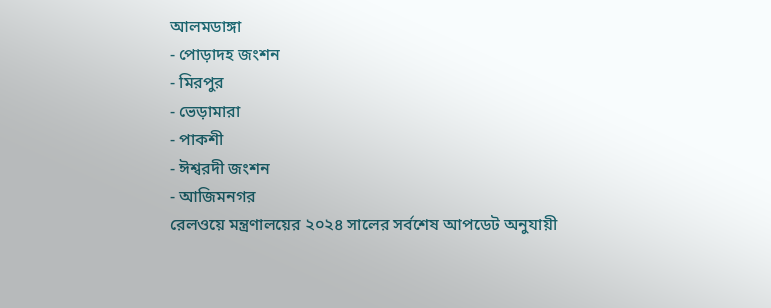আলমডাঙ্গা
- পোড়াদহ জংশন
- মিরপুর
- ভেড়ামারা
- পাকশী
- ঈশ্বরদী জংশন
- আজিমনগর
রেলওয়ে মন্ত্রণালয়ের ২০২৪ সালের সর্বশেষ আপডেট অনুযায়ী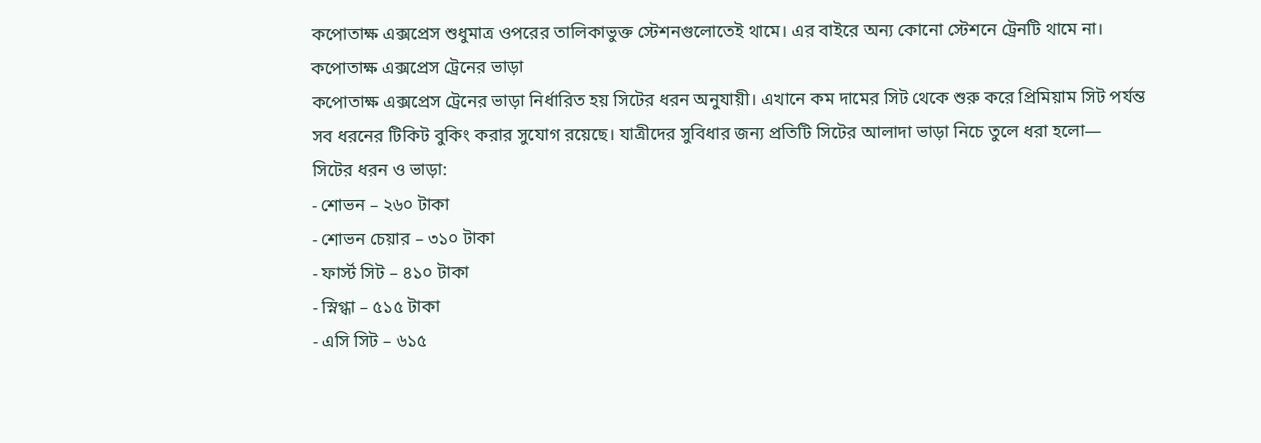কপোতাক্ষ এক্সপ্রেস শুধুমাত্র ওপরের তালিকাভুক্ত স্টেশনগুলোতেই থামে। এর বাইরে অন্য কোনো স্টেশনে ট্রেনটি থামে না।
কপোতাক্ষ এক্সপ্রেস ট্রেনের ভাড়া
কপোতাক্ষ এক্সপ্রেস ট্রেনের ভাড়া নির্ধারিত হয় সিটের ধরন অনুযায়ী। এখানে কম দামের সিট থেকে শুরু করে প্রিমিয়াম সিট পর্যন্ত সব ধরনের টিকিট বুকিং করার সুযোগ রয়েছে। যাত্রীদের সুবিধার জন্য প্রতিটি সিটের আলাদা ভাড়া নিচে তুলে ধরা হলো—
সিটের ধরন ও ভাড়া:
- শোভন – ২৬০ টাকা
- শোভন চেয়ার – ৩১০ টাকা
- ফার্স্ট সিট – ৪১০ টাকা
- স্নিগ্ধা – ৫১৫ টাকা
- এসি সিট – ৬১৫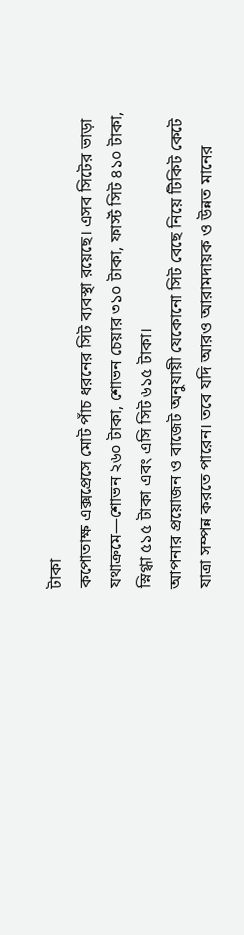টাকা
কপোতাক্ষ এক্সপ্রেসে মোট পাঁচ ধরনের সিট ব্যবস্থা রয়েছে। এসব সিটের ভাড়া যথাক্রমে—শোভন ২৬০ টাকা, শোভন চেয়ার ৩১০ টাকা, ফার্স্ট সিট ৪১০ টাকা, স্নিগ্ধা ৫১৫ টাকা এবং এসি সিট ৬১৫ টাকা।
আপনার প্রয়োজন ও বাজেট অনুযায়ী যেকোনো সিট বেছে নিয়ে টিকিট কেটে যাত্রা সম্পন্ন করতে পারেন। তবে যদি আরও আরামদায়ক ও উন্নত মানের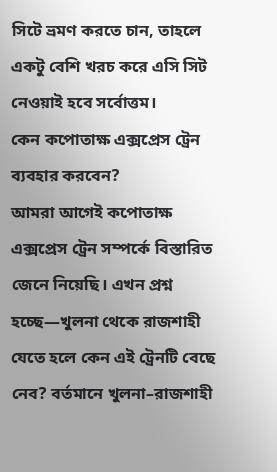সিটে ভ্রমণ করতে চান, তাহলে একটু বেশি খরচ করে এসি সিট নেওয়াই হবে সর্বোত্তম।
কেন কপোতাক্ষ এক্সপ্রেস ট্রেন ব্যবহার করবেন?
আমরা আগেই কপোতাক্ষ এক্সপ্রেস ট্রেন সম্পর্কে বিস্তারিত জেনে নিয়েছি। এখন প্রশ্ন হচ্ছে—খুলনা থেকে রাজশাহী যেতে হলে কেন এই ট্রেনটি বেছে নেব? বর্তমানে খুলনা–রাজশাহী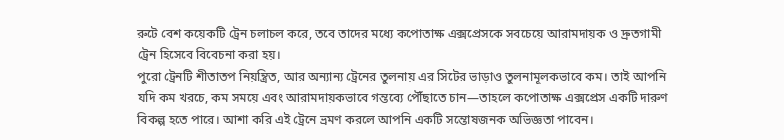রুটে বেশ কয়েকটি ট্রেন চলাচল করে, তবে তাদের মধ্যে কপোতাক্ষ এক্সপ্রেসকে সবচেয়ে আরামদায়ক ও দ্রুতগামী ট্রেন হিসেবে বিবেচনা করা হয়।
পুরো ট্রেনটি শীতাতপ নিয়ন্ত্রিত, আর অন্যান্য ট্রেনের তুলনায় এর সিটের ভাড়াও তুলনামূলকভাবে কম। তাই আপনি যদি কম খরচে, কম সময়ে এবং আরামদায়কভাবে গন্তব্যে পৌঁছাতে চান—তাহলে কপোতাক্ষ এক্সপ্রেস একটি দারুণ বিকল্প হতে পারে। আশা করি এই ট্রেনে ভ্রমণ করলে আপনি একটি সন্তোষজনক অভিজ্ঞতা পাবেন।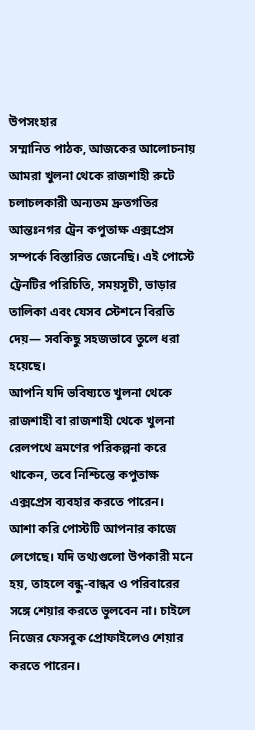উপসংহার
সম্মানিত পাঠক, আজকের আলোচনায় আমরা খুলনা থেকে রাজশাহী রুটে চলাচলকারী অন্যতম দ্রুতগতির আন্তঃনগর ট্রেন কপুতাক্ষ এক্সপ্রেস সম্পর্কে বিস্তারিত জেনেছি। এই পোস্টে ট্রেনটির পরিচিতি, সময়সূচী, ভাড়ার তালিকা এবং যেসব স্টেশনে বিরতি দেয়— সবকিছু সহজভাবে তুলে ধরা হয়েছে।
আপনি যদি ভবিষ্যতে খুলনা থেকে রাজশাহী বা রাজশাহী থেকে খুলনা রেলপথে ভ্রমণের পরিকল্পনা করে থাকেন, তবে নিশ্চিন্তে কপুতাক্ষ এক্সপ্রেস ব্যবহার করতে পারেন।
আশা করি পোস্টটি আপনার কাজে লেগেছে। যদি তথ্যগুলো উপকারী মনে হয়, তাহলে বন্ধু-বান্ধব ও পরিবারের সঙ্গে শেয়ার করতে ভুলবেন না। চাইলে নিজের ফেসবুক প্রোফাইলেও শেয়ার করতে পারেন।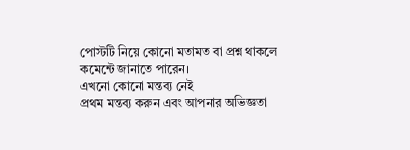পোস্টটি নিয়ে কোনো মতামত বা প্রশ্ন থাকলে কমেন্টে জানাতে পারেন।
এখনো কোনো মন্তব্য নেই
প্রথম মন্তব্য করুন এবং আপনার অভিজ্ঞতা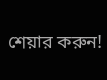শেয়ার করুন!